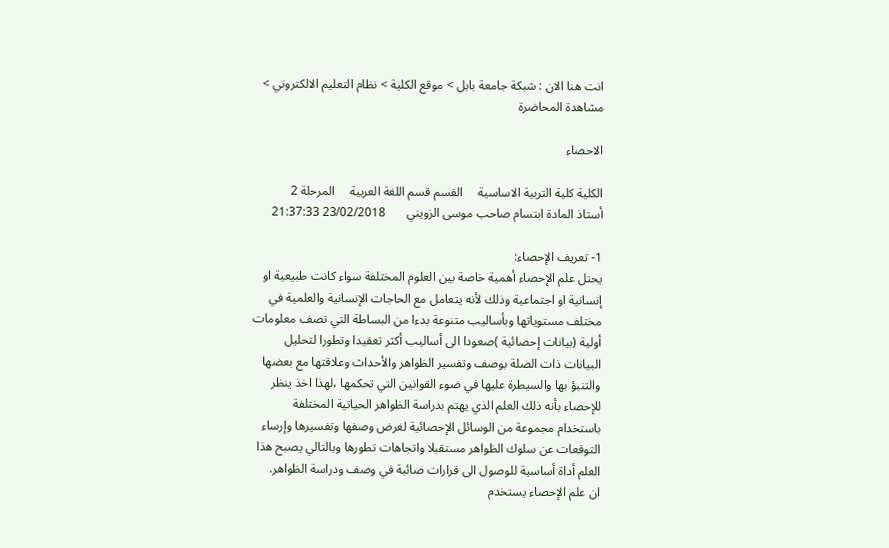انت هنا الان : شبكة جامعة بابل > موقع الكلية > نظام التعليم الالكتروني > مشاهدة المحاضرة

الاحصاء

الكلية كلية التربية الاساسية     القسم قسم اللغة العربية     المرحلة 2
أستاذ المادة ابتسام صاحب موسى الزويني       23/02/2018 21:37:33

1- تعريف الإحصاء:
يحتل علم الإحصاء أهمية خاصة بين العلوم المختلفة سواء كانت طبيعية او إنسانية او اجتماعية وذلك لأنه يتعامل مع الحاجات الإنسانية والعلمية في مختلف مستوياتها وبأساليب متنوعة بدءا من البساطة التي تصف معلومات أولية (بيانات إحصائية )صعودا الى أساليب أكثر تعقيدا وتطورا لتحليل البيانات ذات الصلة بوصف وتفسير الظواهر والأحداث وعلاقتها مع بعضها والتنبؤ بها والسيطرة عليها في ضوء القوانين التي تحكمها ،لهذا اخذ ينظر للإحصاء بأنه ذلك العلم الذي يهتم بدراسة الظواهر الحياتية المختلفة باستخدام مجموعة من الوسائل الإحصائية لغرض وصفها وتفسيرها وإرساء التوقعات عن سلوك الظواهر مستقبلا واتجاهات تطورها وبالتالي يصبح هذا العلم أداة أساسية للوصول الى قرارات صائبة في وصف ودراسة الظواهر.
ان علم الإحصاء يستخدم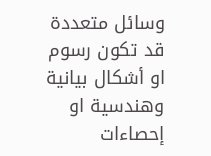وسائل متعددة قد تكون رسوم او أشكال بيانية وهندسية او إحصاءات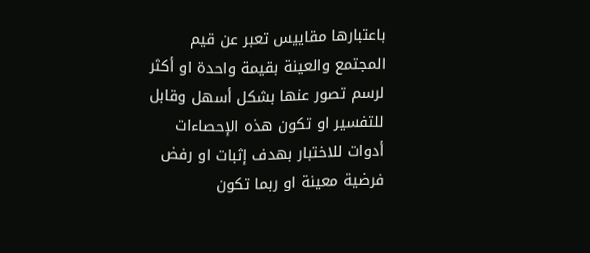باعتبارها مقاييس تعبر عن قيم المجتمع والعينة بقيمة واحدة او أكثر لرسم تصور عنها بشكل أسهل وقابل للتفسير او تكون هذه الإحصاءات أدوات للاختبار بهدف إثبات او رفض فرضية معينة او ربما تكون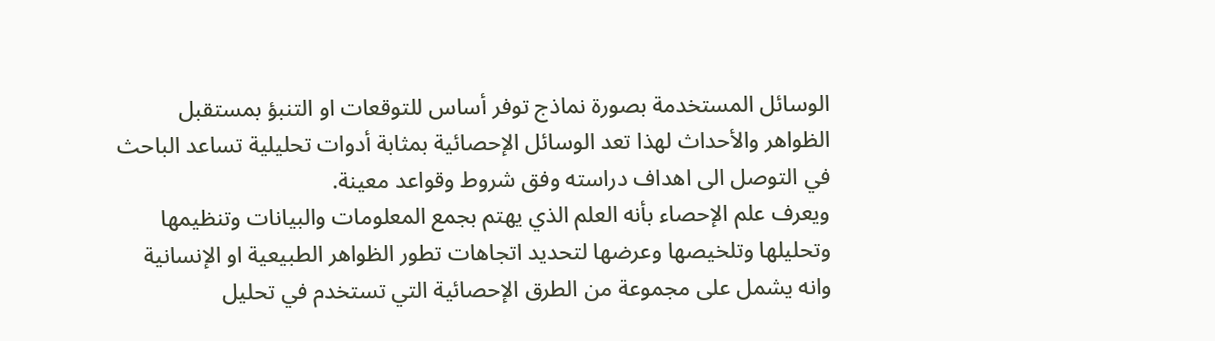الوسائل المستخدمة بصورة نماذج توفر أساس للتوقعات او التنبؤ بمستقبل الظواهر والأحداث لهذا تعد الوسائل الإحصائية بمثابة أدوات تحليلية تساعد الباحث في التوصل الى اهداف دراسته وفق شروط وقواعد معينة.
ويعرف علم الإحصاء بأنه العلم الذي يهتم بجمع المعلومات والبيانات وتنظيمها وتحليلها وتلخيصها وعرضها لتحديد اتجاهات تطور الظواهر الطبيعية او الإنسانية وانه يشمل على مجموعة من الطرق الإحصائية التي تستخدم في تحليل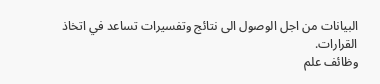البيانات من اجل الوصول الى نتائج وتفسيرات تساعد في اتخاذ القرارات.
وظائف علم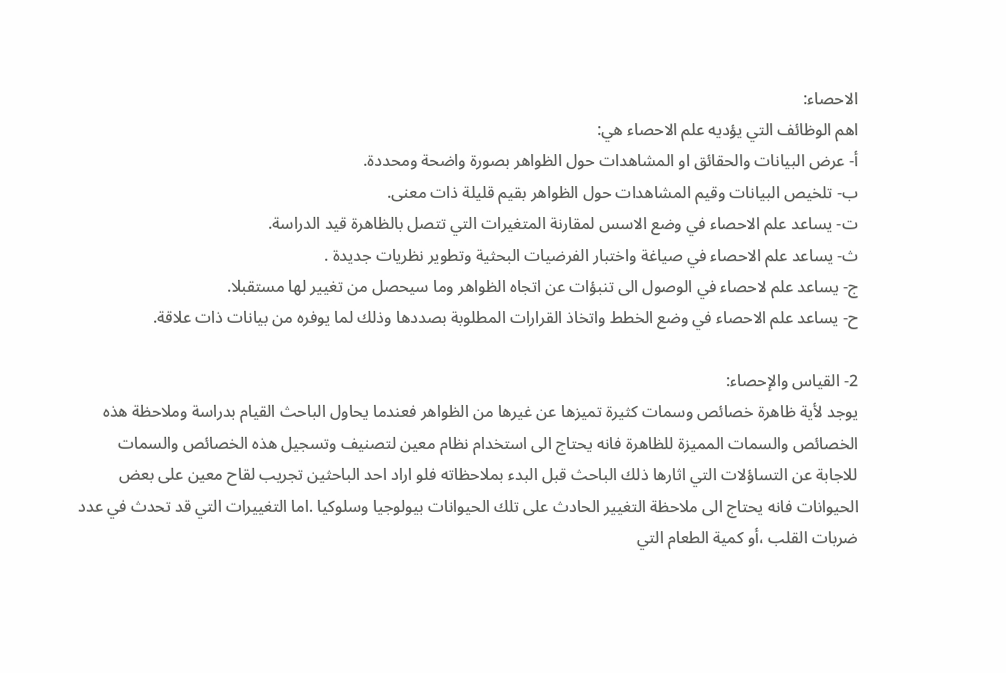الاحصاء:
اهم الوظائف التي يؤديه علم الاحصاء هي:
أ‌- عرض البيانات والحقائق او المشاهدات حول الظواهر بصورة واضحة ومحددة.
ب‌- تلخيص البيانات وقيم المشاهدات حول الظواهر بقيم قليلة ذات معنى.
ت‌- يساعد علم الاحصاء في وضع الاسس لمقارنة المتغيرات التي تتصل بالظاهرة قيد الدراسة.
ث‌- يساعد علم الاحصاء في صياغة واختبار الفرضيات البحثية وتطوير نظريات جديدة .
ج‌- يساعد علم لاحصاء في الوصول الى تنبؤات عن اتجاه الظواهر وما سيحصل من تغيير لها مستقبلا.
ح‌- يساعد علم الاحصاء في وضع الخطط واتخاذ القرارات المطلوبة بصددها وذلك لما يوفره من بيانات ذات علاقة.

2- القياس والإحصاء:
يوجد لأية ظاهرة خصائص وسمات كثيرة تميزها عن غيرها من الظواهر فعندما يحاول الباحث القيام بدراسة وملاحظة هذه الخصائص والسمات المميزة للظاهرة فانه يحتاج الى استخدام نظام معين لتصنيف وتسجيل هذه الخصائص والسمات للاجابة عن التساؤلات التي اثارها ذلك الباحث قبل البدء بملاحظاته فلو اراد احد الباحثين تجريب لقاح معين على بعض الحيوانات فانه يحتاج الى ملاحظة التغيير الحادث على تلك الحيوانات بيولوجيا وسلوكيا .اما التغييرات التي قد تحدث في عدد ضربات القلب ،أو كمية الطعام التي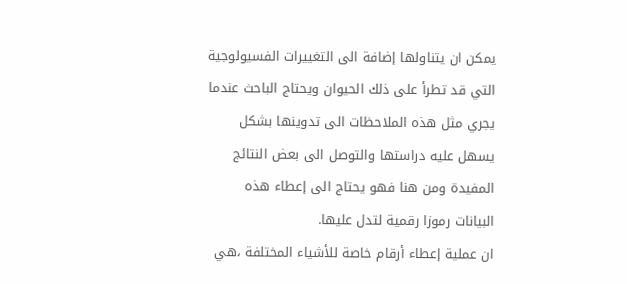يمكن ان يتناولها إضافة الى التغييرات الفسيولوجية التي قد تطرأ على ذلك الحيوان ويحتاج الباحث عندما يجري مثل هذه الملاحظات الى تدوينها بشكل يسهل عليه دراستها والتوصل الى بعض النتائج المفيدة ومن هنا فهو يحتاج الى إعطاء هذه البيانات رموزا رقمية لتدل عليها.
ان عملية إعطاء أرقام خاصة للأشياء المختلفة ،هي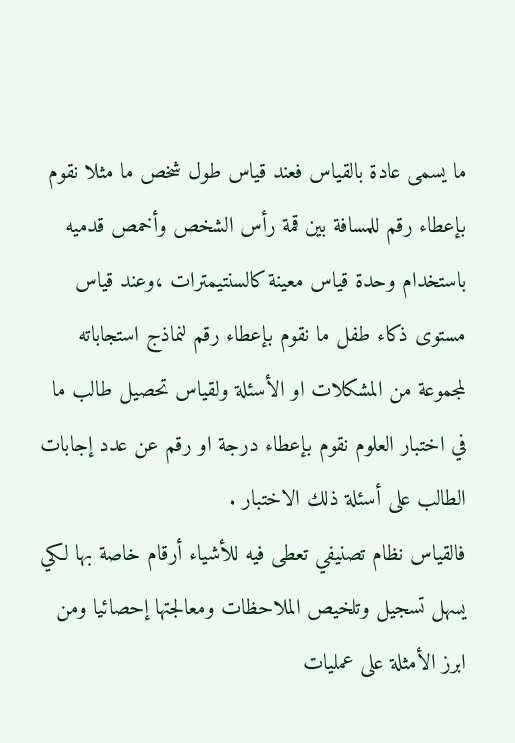ما يسمى عادة بالقياس فعند قياس طول شخص ما مثلا نقوم بإعطاء رقم للمسافة بين قمة رأس الشخص وأخمص قدميه باستخدام وحدة قياس معينة كالسنتيمترات ،وعند قياس مستوى ذكاء طفل ما نقوم بإعطاء رقم لنماذج استجاباته لمجموعة من المشكلات او الأسئلة ولقياس تحصيل طالب ما في اختبار العلوم نقوم بإعطاء درجة او رقم عن عدد إجابات الطالب على أسئلة ذلك الاختبار .
فالقياس نظام تصنيفي تعطى فيه للأشياء أرقام خاصة بها لكي يسهل تسجيل وتلخيص الملاحظات ومعالجتها إحصائيا ومن ابرز الأمثلة على عمليات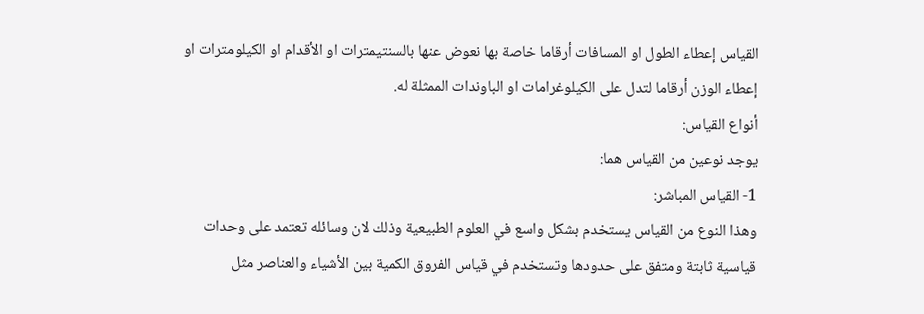القياس إعطاء الطول او المسافات أرقاما خاصة بها نعوض عنها بالسنتيمترات او الأقدام او الكيلومترات او إعطاء الوزن أرقاما لتدل على الكيلوغرامات او الباوندات الممثلة له.
أنواع القياس:
يوجد نوعين من القياس هما:
1- القياس المباشر:
وهذا النوع من القياس يستخدم بشكل واسع في العلوم الطبيعية وذلك لان وسائله تعتمد على وحدات قياسية ثابتة ومتفق على حدودها وتستخدم في قياس الفروق الكمية بين الأشياء والعناصر مثل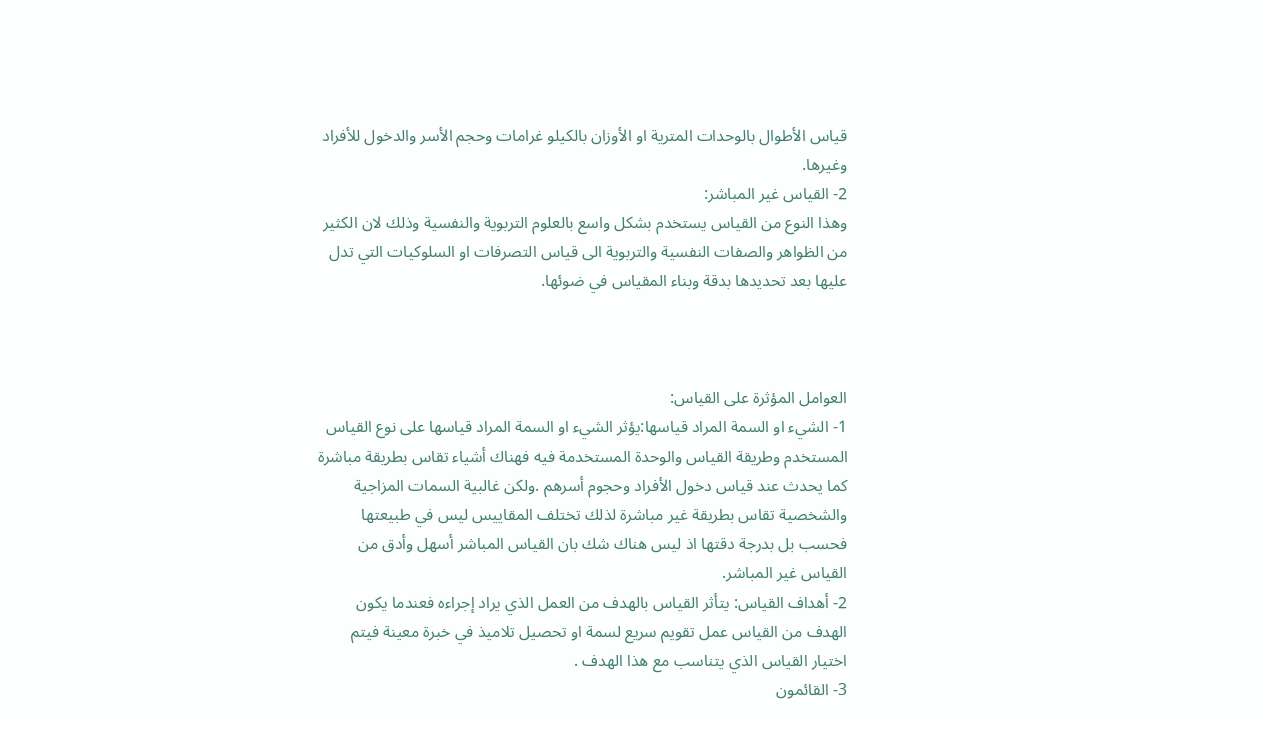قياس الأطوال بالوحدات المترية او الأوزان بالكيلو غرامات وحجم الأسر والدخول للأفراد وغيرها.
2- القياس غير المباشر:
وهذا النوع من القياس يستخدم بشكل واسع بالعلوم التربوية والنفسية وذلك لان الكثير من الظواهر والصفات النفسية والتربوية الى قياس التصرفات او السلوكيات التي تدل عليها بعد تحديدها بدقة وبناء المقياس في ضوئها.



العوامل المؤثرة على القياس:
1- الشيء او السمة المراد قياسها:يؤثر الشيء او السمة المراد قياسها على نوع القياس المستخدم وطريقة القياس والوحدة المستخدمة فيه فهناك أشياء تقاس بطريقة مباشرة كما يحدث عند قياس دخول الأفراد وحجوم أسرهم .ولكن غالبية السمات المزاجية والشخصية تقاس بطريقة غير مباشرة لذلك تختلف المقاييس ليس في طبيعتها فحسب بل بدرجة دقتها اذ ليس هناك شك بان القياس المباشر أسهل وأدق من القياس غير المباشر.
2- أهداف القياس: يتأثر القياس بالهدف من العمل الذي يراد إجراءه فعندما يكون الهدف من القياس عمل تقويم سريع لسمة او تحصيل تلاميذ في خبرة معينة فيتم اختيار القياس الذي يتناسب مع هذا الهدف .
3- القائمون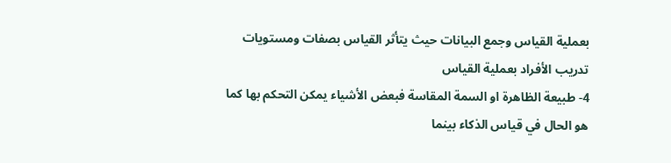بعملية القياس وجمع البيانات حيث يتأثر القياس بصفات ومستويات تدريب الأفراد بعملية القياس
4- طبيعة الظاهرة او السمة المقاسة فبعض الأشياء يمكن التحكم بها كما هو الحال في قياس الذكاء بينما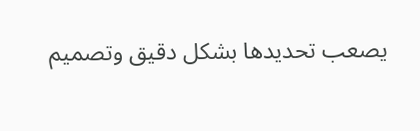يصعب تحديدها بشكل دقيق وتصميم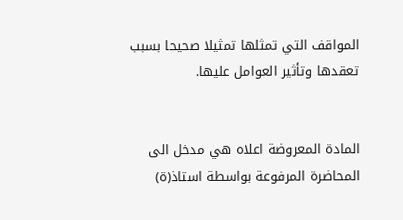المواقف التي تمثلها تمثيلا صحيحا بسبب تعقدها وتأثير العوامل عليها.


المادة المعروضة اعلاه هي مدخل الى المحاضرة المرفوعة بواسطة استاذ(ة)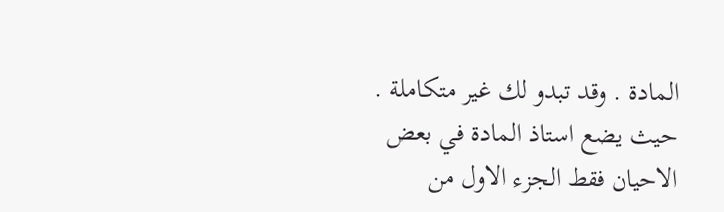المادة . وقد تبدو لك غير متكاملة . حيث يضع استاذ المادة في بعض الاحيان فقط الجزء الاول من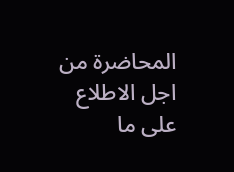المحاضرة من اجل الاطلاع على ما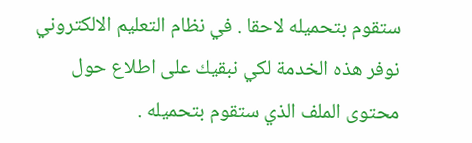ستقوم بتحميله لاحقا . في نظام التعليم الالكتروني نوفر هذه الخدمة لكي نبقيك على اطلاع حول محتوى الملف الذي ستقوم بتحميله .